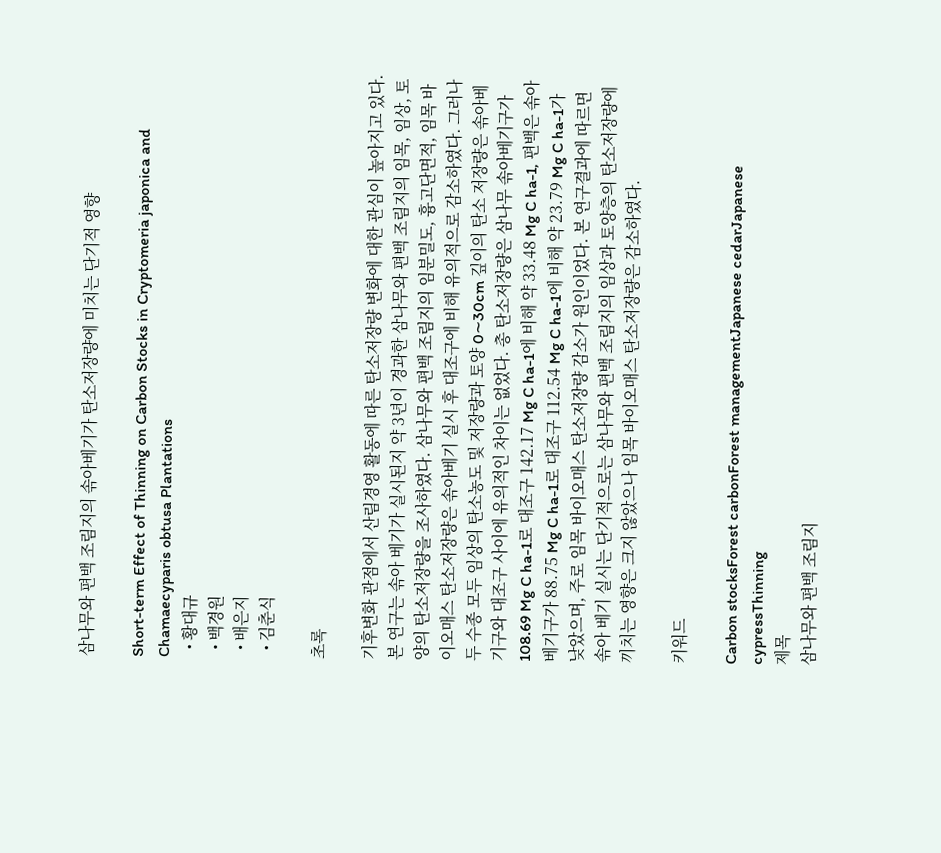삼나무와 편백 조림지의 솎아베기가 탄소저장량에 미치는 단기적 영향

Short-term Effect of Thinning on Carbon Stocks in Cryptomeria japonica and Chamaecyparis obtusa Plantations
  • 황대규
  • 백경원
  • 배은지
  • 김춘식

초록

기후변화 관점에서 산림경영 활동에 따른 탄소저장량 변화에 대한 관심이 높아지고 있다. 본 연구는 솎아 베기가 실시된지 약 3년이 경과한 삼나무와 편백 조림지의 임목, 임상, 토양의 탄소저장량을 조사하였다. 삼나무와 편백 조림지의 임분밀도, 흉고단면적, 임목 바이오매스 탄소저장량은 솎아베기 실시 후 대조구에 비해 유의적으로 감소하였다. 그러나 두 수종 모두 임상의 탄소농도 및 저장량과 토양 0∼30cm 깊이의 탄소 저장량은 솎아베기구와 대조구 사이에 유의적인 차이는 없었다. 총 탄소저장량은 삼나무 솎아베기구가 108.69 Mg C ha-1로 대조구 142.17 Mg C ha-1에 비해 약 33.48 Mg C ha-1, 편백은 솎아베기구가 88.75 Mg C ha-1로 대조구 112.54 Mg C ha-1에 비해 약 23.79 Mg C ha-1가 낮았으며, 주로 임목 바이오매스 탄소저장량 감소가 원인이었다. 본 연구결과에 따르면 솎아 베기 실시는 단기적으로는 삼나무와 편백 조림지의 임상과 토양층의 탄소저장량에 끼치는 영향은 크지 않았으나 임목 바이오매스 탄소저장량은 감소하였다.

키워드

Carbon stocksForest carbonForest managementJapanese cedarJapanese cypressThinning
제목
삼나무와 편백 조림지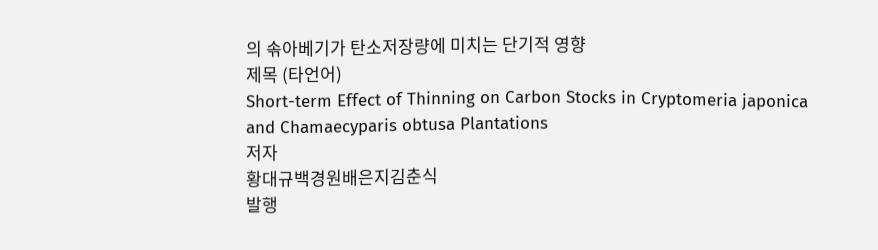의 솎아베기가 탄소저장량에 미치는 단기적 영향
제목 (타언어)
Short-term Effect of Thinning on Carbon Stocks in Cryptomeria japonica and Chamaecyparis obtusa Plantations
저자
황대규백경원배은지김춘식
발행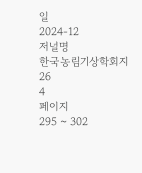일
2024-12
저널명
한국농림기상학회지
26
4
페이지
295 ~ 302